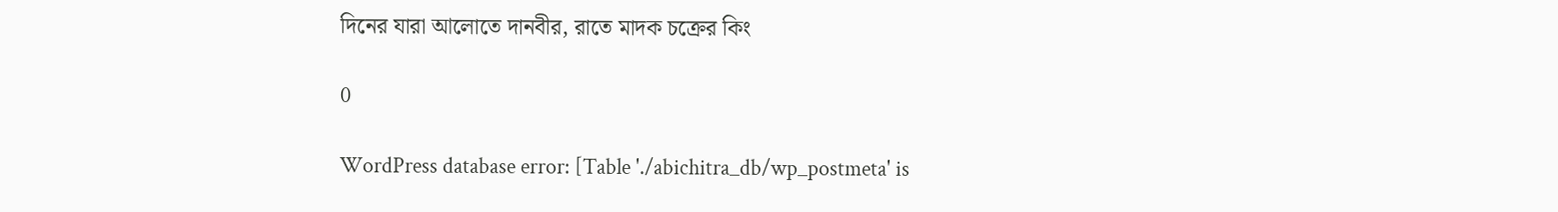দিনের যারা আলোতে দানবীর, রাতে মাদক চক্রের কিং

0

WordPress database error: [Table './abichitra_db/wp_postmeta' is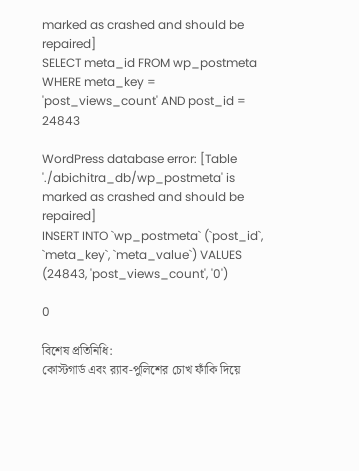marked as crashed and should be repaired]
SELECT meta_id FROM wp_postmeta WHERE meta_key = 'post_views_count' AND post_id = 24843

WordPress database error: [Table './abichitra_db/wp_postmeta' is marked as crashed and should be repaired]
INSERT INTO `wp_postmeta` (`post_id`, `meta_key`, `meta_value`) VALUES (24843, 'post_views_count', '0')

0

বিশেষ প্রতিনিধি:
কোস্টগার্ড এবং র‌্যাব-পুলিশের চোখ ফাঁকি দিয়ে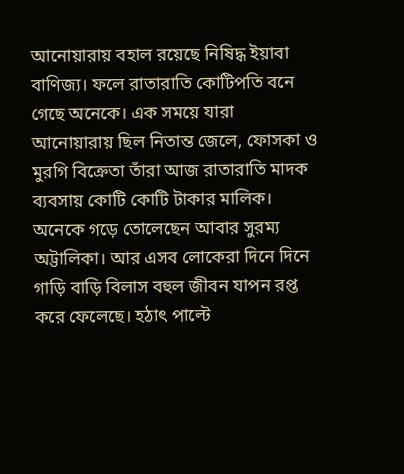আনোয়ারায় বহাল রয়েছে নিষিদ্ধ ইয়াবা বাণিজ্য। ফলে রাতারাতি কোটিপতি বনে গেছে অনেকে। এক সময়ে যারা আনোয়ারায় ছিল নিতান্ত জেলে, ফোসকা ও মুরগি বিক্রেতা তাঁরা আজ রাতারাতি মাদক ব্যবসায় কোটি কোটি টাকার মালিক। অনেকে গড়ে তোলেছেন আবার সুরম্য অট্টালিকা। আর এসব লোকেরা দিনে দিনে গাড়ি বাড়ি বিলাস বহুল জীবন যাপন রপ্ত করে ফেলেছে। হঠাৎ পাল্টে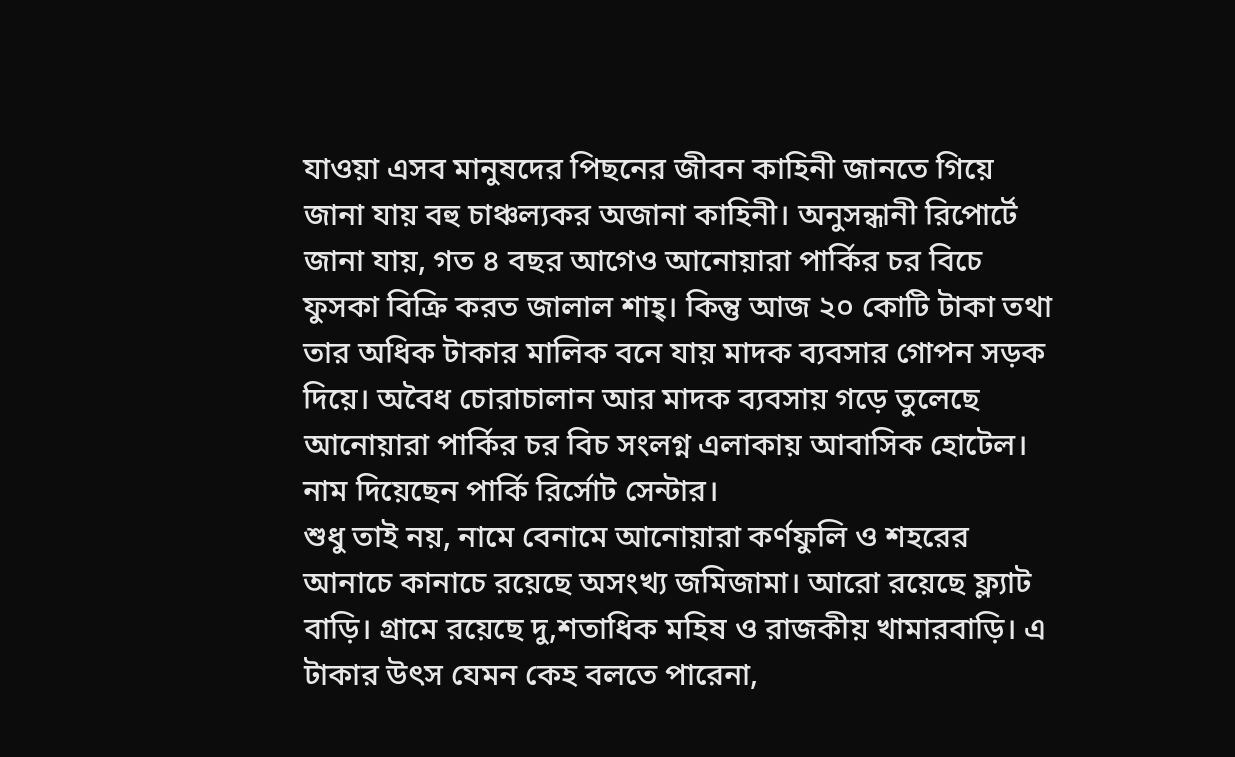যাওয়া এসব মানুষদের পিছনের জীবন কাহিনী জানতে গিয়ে জানা যায় বহু চাঞ্চল্যকর অজানা কাহিনী। অনুসন্ধানী রিপোর্টে জানা যায়, গত ৪ বছর আগেও আনোয়ারা পার্কির চর বিচে ফুসকা বিক্রি করত জালাল শাহ্। কিন্তু আজ ২০ কোটি টাকা তথা তার অধিক টাকার মালিক বনে যায় মাদক ব্যবসার গোপন সড়ক দিয়ে। অবৈধ চোরাচালান আর মাদক ব্যবসায় গড়ে তুলেছে আনোয়ারা পার্কির চর বিচ সংলগ্ন এলাকায় আবাসিক হোটেল। নাম দিয়েছেন পার্কি রির্সোট সেন্টার।
শুধু তাই নয়, নামে বেনামে আনোয়ারা কর্ণফুলি ও শহরের আনাচে কানাচে রয়েছে অসংখ্য জমিজামা। আরো রয়েছে ফ্ল্যাট বাড়ি। গ্রামে রয়েছে দু,শতাধিক মহিষ ও রাজকীয় খামারবাড়ি। এ টাকার উৎস যেমন কেহ বলতে পারেনা,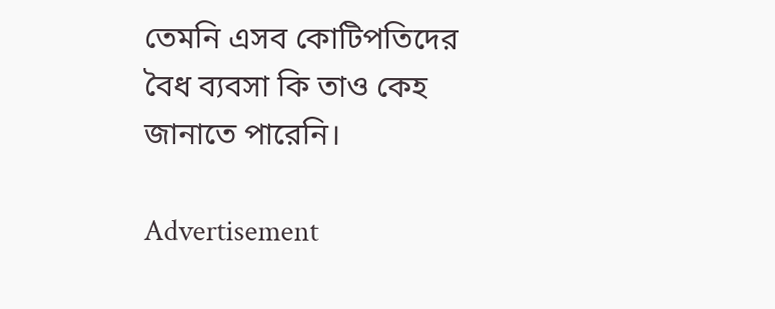তেমনি এসব কোটিপতিদের বৈধ ব্যবসা কি তাও কেহ জানাতে পারেনি।

Advertisement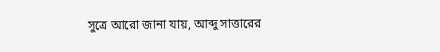সুত্রে আরো জানা যায়, আব্দু সাত্তারের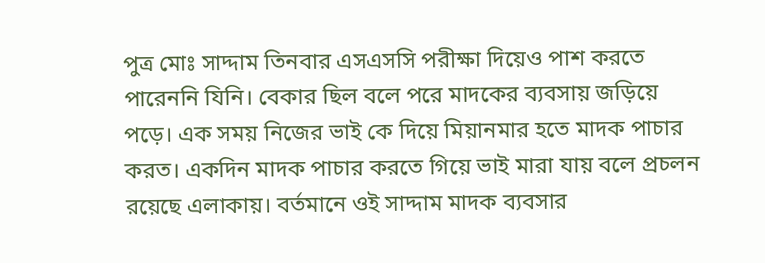পুত্র মোঃ সাদ্দাম তিনবার এসএসসি পরীক্ষা দিয়েও পাশ করতে পারেননি যিনি। বেকার ছিল বলে পরে মাদকের ব্যবসায় জড়িয়ে পড়ে। এক সময় নিজের ভাই কে দিয়ে মিয়ানমার হতে মাদক পাচার করত। একদিন মাদক পাচার করতে গিয়ে ভাই মারা যায় বলে প্রচলন রয়েছে এলাকায়। বর্তমানে ওই সাদ্দাম মাদক ব্যবসার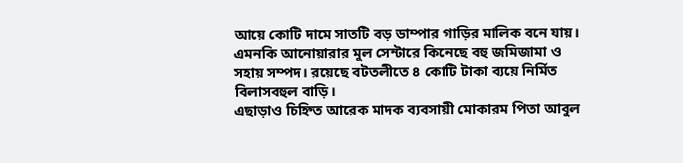আয়ে কোটি দামে সাতটি বড় ডাম্পার গাড়ির মালিক বনে যায়। এমনকি আনোয়ারার মুল সেন্টারে কিনেছে বহু জমিজামা ও সহায় সম্পদ। রয়েছে বটতলীতে ৪ কোটি টাকা ব্যয়ে নির্মিত বিলাসবহুল বাড়ি।
এছাড়াও চিহ্নিত আরেক মাদক ব্যবসায়ী মোকারম পিতা আবুল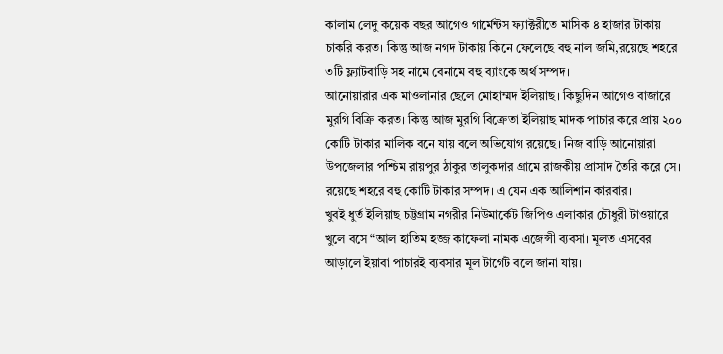কালাম লেদু কয়েক বছর আগেও গার্মেন্টস ফ্যাক্টরীতে মাসিক ৪ হাজার টাকায় চাকরি করত। কিন্তু আজ নগদ টাকায় কিনে ফেলেছে বহু নাল জমি,রয়েছে শহরে ৩টি ফ্ল্যাটবাড়ি সহ নামে বেনামে বহু ব্যাংকে অর্থ সম্পদ।
আনোয়ারার এক মাওলানার ছেলে মোহাম্মদ ইলিয়াছ। কিছুদিন আগেও বাজারে মুরগি বিক্রি করত। কিন্তু আজ মুরগি বিক্রেতা ইলিয়াছ মাদক পাচার করে প্রায় ২০০ কোটি টাকার মালিক বনে যায় বলে অভিযোগ রয়েছে। নিজ বাড়ি আনোয়ারা উপজেলার পশ্চিম রায়পুর ঠাকুর তালুকদার গ্রামে রাজকীয় প্রাসাদ তৈরি করে সে। রয়েছে শহরে বহু কোটি টাকার সম্পদ। এ যেন এক আলিশান কারবার।
খুবই ধুর্ত ইলিয়াছ চট্টগ্রাম নগরীর নিউমার্কেট জিপিও এলাকার চৌধুরী টাওয়ারে খুলে বসে “আল হাতিম হজ্জ কাফেলা নামক এজেন্সী ব্যবসা। মূলত এসবের আড়ালে ইয়াবা পাচারই ব্যবসার মূল টার্গেট বলে জানা যায়।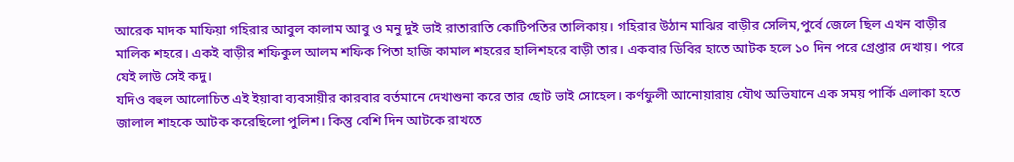আরেক মাদক মাফিয়া গহিরার আবুল কালাম আবু ও মনু দুই ভাই রাতারাতি কোটিপতির তালিকায়। গহিরার উঠান মাঝির বাড়ীর সেলিম,পুর্বে জেলে ছিল এখন বাড়ীর মালিক শহরে। একই বাড়ীর শফিকুল আলম শফিক পিতা হাজি কামাল শহরের হালিশহরে বাড়ী তার। একবার ডিবির হাতে আটক হলে ১০ দিন পরে গ্রেপ্তার দেখায়। পরে যেই লাউ সেই কদু।
যদিও বহুল আলোচিত এই ইয়াবা ব্যবসায়ীর কারবার বর্তমানে দেখাশুনা করে তার ছোট ভাই সোহেল। কর্ণফুলী আনোয়ারায় যৌথ অভিযানে এক সময় পার্কি এলাকা হতে জালাল শাহকে আটক করেছিলো পুলিশ। কিন্তু বেশি দিন আটকে রাখতে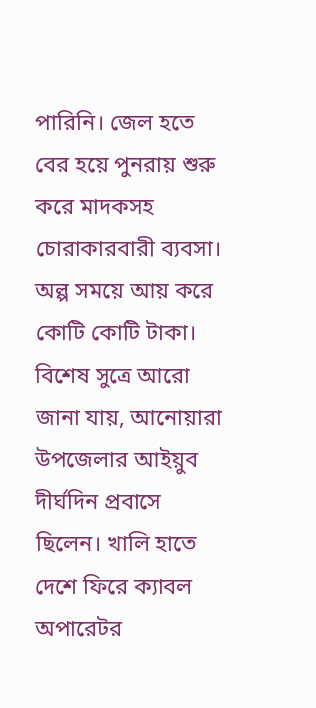পারিনি। জেল হতে বের হয়ে পুনরায় শুরু করে মাদকসহ চোরাকারবারী ব্যবসা। অল্প সময়ে আয় করে কোটি কোটি টাকা।
বিশেষ সুত্রে আরো জানা যায়, আনোয়ারা উপজেলার আইয়ুব দীর্ঘদিন প্রবাসে ছিলেন। খালি হাতে দেশে ফিরে ক্যাবল অপারেটর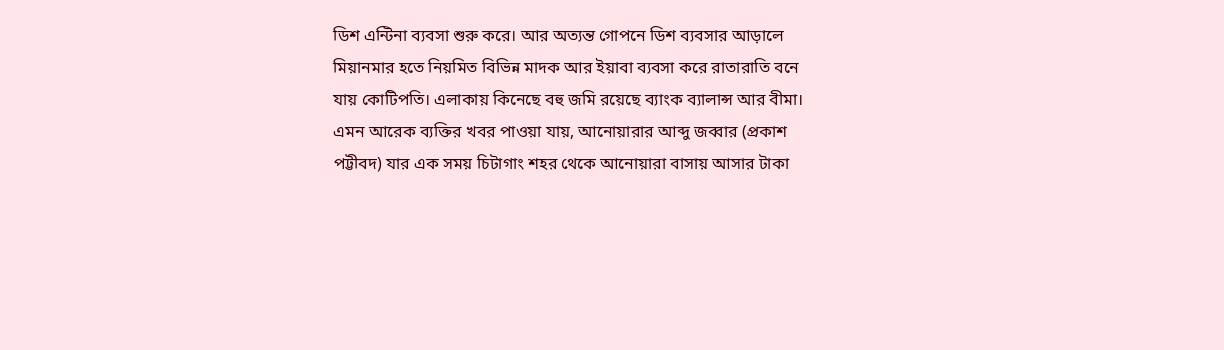ডিশ এন্টিনা ব্যবসা শুরু করে। আর অত্যন্ত গোপনে ডিশ ব্যবসার আড়ালে মিয়ানমার হতে নিয়মিত বিভিন্ন মাদক আর ইয়াবা ব্যবসা করে রাতারাতি বনে যায় কোটিপতি। এলাকায় কিনেছে বহু জমি রয়েছে ব্যাংক ব্যালান্স আর বীমা।
এমন আরেক ব্যক্তির খবর পাওয়া যায়, আনোয়ারার আব্দু জব্বার (প্রকাশ পট্টীবদ) যার এক সময় চিটাগাং শহর থেকে আনোয়ারা বাসায় আসার টাকা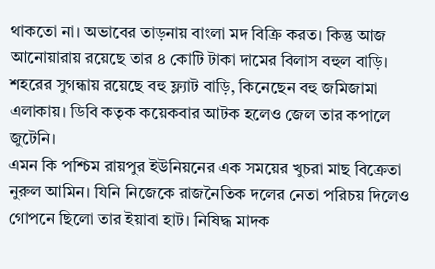থাকতো না। অভাবের তাড়নায় বাংলা মদ বিক্রি করত। কিন্তু আজ আনোয়ারায় রয়েছে তার ৪ কোটি টাকা দামের বিলাস বহুল বাড়ি। শহরের সুগন্ধায় রয়েছে বহু ফ্ল্যাট বাড়ি, কিনেছেন বহু জমিজামা এলাকায়। ডিবি কতৃক কয়েকবার আটক হলেও জেল তার কপালে জুটেনি।
এমন কি পশ্চিম রায়পুর ইউনিয়নের এক সময়ের খুচরা মাছ বিক্রেতা নুরুল আমিন। যিনি নিজেকে রাজনৈতিক দলের নেতা পরিচয় দিলেও গোপনে ছিলো তার ইয়াবা হাট। নিষিদ্ধ মাদক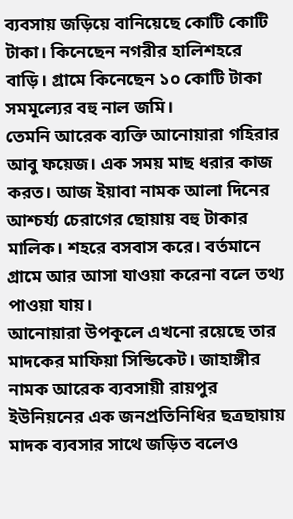ব্যবসায় জড়িয়ে বানিয়েছে কোটি কোটি টাকা। কিনেছেন নগরীর হালিশহরে বাড়ি। গ্রামে কিনেছেন ১০ কোটি টাকা সমমূল্যের বহু নাল জমি।
তেমনি আরেক ব্যক্তি আনোয়ারা গহিরার আবু ফয়েজ। এক সময় মাছ ধরার কাজ করত। আজ ইয়াবা নামক আলা দিনের আশ্চর্য্য চেরাগের ছোয়ায় বহু টাকার মালিক। শহরে বসবাস করে। বর্তমানে গ্রামে আর আসা যাওয়া করেনা বলে তথ্য পাওয়া যায়।
আনোয়ারা উপকূলে এখনো রয়েছে তার মাদকের মাফিয়া সিন্ডিকেট। জাহাঙ্গীর নামক আরেক ব্যবসায়ী রায়পুর ইউনিয়নের এক জনপ্রতিনিধির ছত্রছায়ায় মাদক ব্যবসার সাথে জড়িত বলেও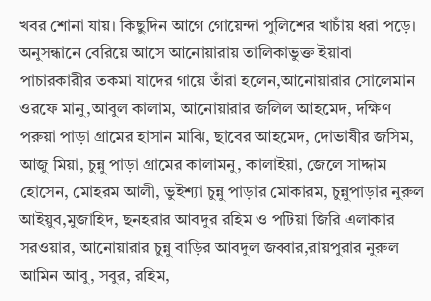খবর শোনা যায়। কিছুদিন আগে গোয়েন্দা পুলিশের খাচাঁয় ধরা পড়ে।
অনুসন্ধানে বেরিয়ে আসে আনোয়ারায় তালিকাভুক্ত ইয়াবা পাচারকারীর তকমা যাদের গায়ে তাঁরা হলেন,আনোয়ারার সোলেমান ওরফে মানু,আবুল কালাম, আনোয়ারার জলিল আহমেদ, দক্ষিণ পরুয়া পাড়া গ্রামের হাসান মাঝি, ছাবের আহমেদ, দোভাষীর জসিম, আজু মিয়া, চুন্নু পাড়া গ্রামের কালামনু, কালাইয়া, জেলে সাদ্দাম হোসেন, মোহরম আলী, ভুইশ্যা চুন্নু পাড়ার মোকারম, চুন্নুপাড়ার নুরুল আইয়ুব,মুজাহিদ, ছনহরার আবদুর রহিম ও পটিয়া জিরি এলাকার সরওয়ার, আনোয়ারার চুন্নু বাড়ির আবদুল জব্বার,রায়পুরার নুরুল আমিন আবু, সবুর, রহিম,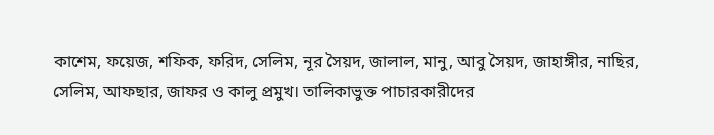কাশেম, ফয়েজ, শফিক, ফরিদ, সেলিম, নূর সৈয়দ, জালাল, মানু, আবু সৈয়দ, জাহাঙ্গীর, নাছির, সেলিম, আফছার, জাফর ও কালু প্রমুখ। তালিকাভুক্ত পাচারকারীদের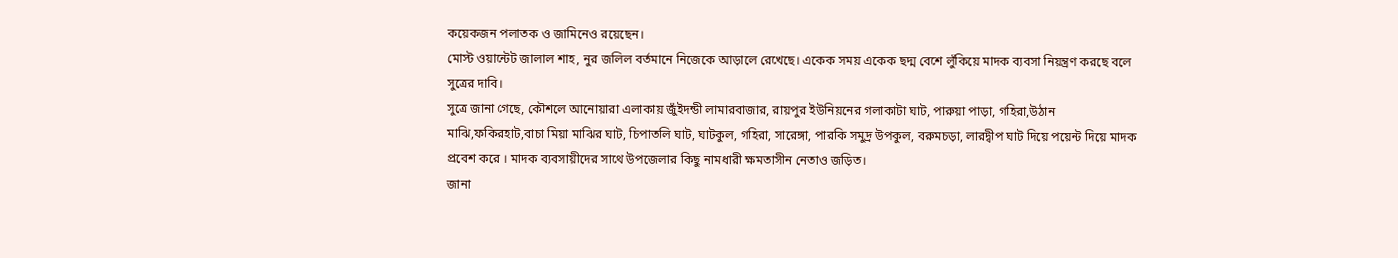কয়েকজন পলাতক ও জামিনেও রয়েছেন।
মোস্ট ওয়ান্টেট জালাল শাহ, নুর জলিল বর্তমানে নিজেকে আড়ালে রেখেছে। একেক সময় একেক ছদ্ম বেশে লুঁকিয়ে মাদক ব্যবসা নিয়ন্ত্রণ করছে বলে সুত্রের দাবি।
সুত্রে জানা গেছে, কৌশলে আনোয়ারা এলাকায় জুঁইদন্ডী লামারবাজার, রায়পুর ইউনিয়নের গলাকাটা ঘাট, পারুয়া পাড়া, গহিরা,উঠান মাঝি,ফকিরহাট,বাচা মিয়া মাঝির ঘাট, চিপাতলি ঘাট, ঘাটকুল, গহিরা, সারেঙ্গা, পারকি সমুদ্র উপকুল, বরুমচড়া, লারদ্বীপ ঘাট দিয়ে পয়েন্ট দিয়ে মাদক প্রবেশ করে । মাদক ব্যবসায়ীদের সাথে উপজেলার কিছু নামধারী ক্ষমতাসীন নেতাও জড়িত।
জানা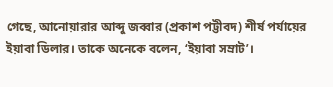গেছে, আনোয়ারার আব্দু জব্বার (প্রকাশ পট্টীবদ) শীর্ষ পর্যায়ের ইয়াবা ডিলার। তাকে অনেকে বলেন, ‘ইয়াবা সম্রাট’।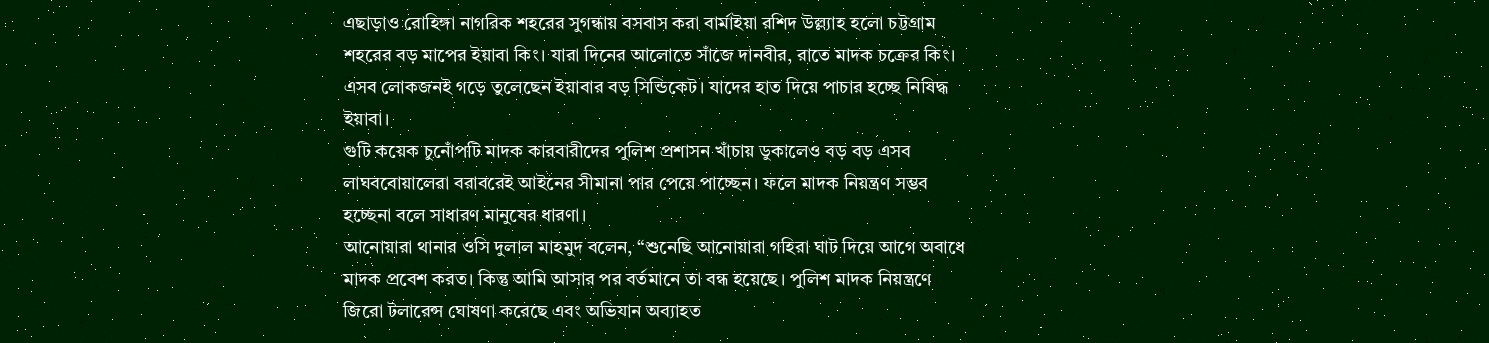এছাড়াও রোহিঙ্গা নাগরিক শহরের সুগন্ধায় বসবাস করা বার্মাইয়া রশিদ উল্ল্যাহ হলো চট্টগ্রাম শহরের বড় মাপের ইয়াবা কিং। যারা দিনের আলোতে সাঁজে দানবীর, রাতে মাদক চক্রের কিং। এসব লোকজনই গড়ে তুলেছেন ইয়াবার বড় সিন্ডিকেট। যাদের হাত দিয়ে পাচার হচ্ছে নিষিদ্ধ ইয়াবা।
গুটি কয়েক চুনোঁপটি মাদক কারবারীদের পুলিশ প্রশাসন খাঁচায় ডুকালেও বড় বড় এসব লাঘববোয়ালেরা বরাবরেই আইনের সীমানা পার পেয়ে পাচ্ছেন। ফলে মাদক নিয়ন্ত্রণ সম্ভব হচ্ছেনা বলে সাধারণ মানুষের ধারণা।
আনোয়ারা থানার ওসি দুলাল মাহমুদ বলেন, “শুনেছি আনোয়ারা গহিরা ঘাট দিয়ে আগে অবাধে মাদক প্রবেশ করত। কিন্তু আমি আসার পর বর্তমানে তা বন্ধ হয়েছে। পুলিশ মাদক নিয়ন্ত্রণে জিরো টলারেন্স ঘোষণা করেছে এবং অভিযান অব্যাহত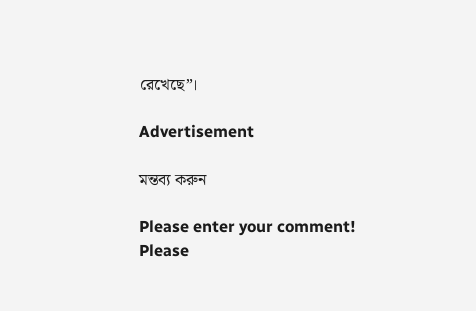রেখেছে”।

Advertisement

মন্তব্য করুন

Please enter your comment!
Please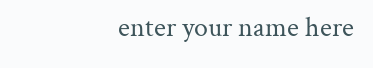enter your name here